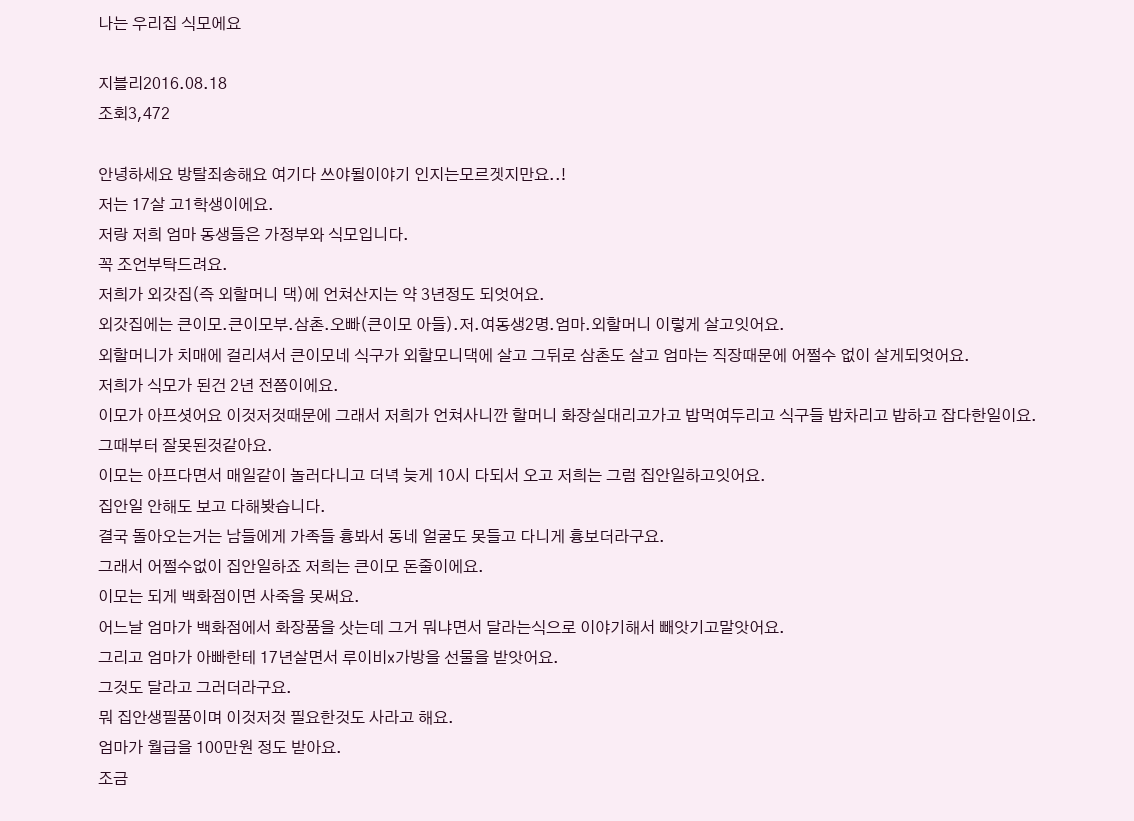나는 우리집 식모에요

지블리2016.08.18
조회3,472

안녕하세요 방탈죄송해요 여기다 쓰야될이야기 인지는모르겟지만요..!
저는 17살 고1학생이에요.
저랑 저희 엄마 동생들은 가정부와 식모입니다.
꼭 조언부탁드려요.
저희가 외갓집(즉 외할머니 댁)에 언쳐산지는 약 3년정도 되엇어요.
외갓집에는 큰이모.큰이모부.삼촌.오빠(큰이모 아들).저.여동생2명.엄마.외할머니 이렇게 살고잇어요.
외할머니가 치매에 걸리셔서 큰이모네 식구가 외할모니댁에 살고 그뒤로 삼촌도 살고 엄마는 직장때문에 어쩔수 없이 살게되엇어요.
저희가 식모가 된건 2년 전쯤이에요.
이모가 아프셧어요 이것저것때문에 그래서 저희가 언쳐사니깐 할머니 화장실대리고가고 밥먹여두리고 식구들 밥차리고 밥하고 잡다한일이요.
그때부터 잘못된것같아요.
이모는 아프다면서 매일같이 놀러다니고 더녁 늦게 10시 다되서 오고 저희는 그럼 집안일하고잇어요.
집안일 안해도 보고 다해봣습니다.
결국 돌아오는거는 남들에게 가족들 흉봐서 동네 얼굴도 못들고 다니게 흉보더라구요.
그래서 어쩔수없이 집안일하죠 저희는 큰이모 돈줄이에요.
이모는 되게 백화점이면 사죽을 못써요.
어느날 엄마가 백화점에서 화장품을 삿는데 그거 뭐냐면서 달라는식으로 이야기해서 빼앗기고말앗어요.
그리고 엄마가 아빠한테 17년살면서 루이비x가방을 선물을 받앗어요.
그것도 달라고 그러더라구요.
뭐 집안생필품이며 이것저것 필요한것도 사라고 해요.
엄마가 월급을 100만원 정도 받아요.
조금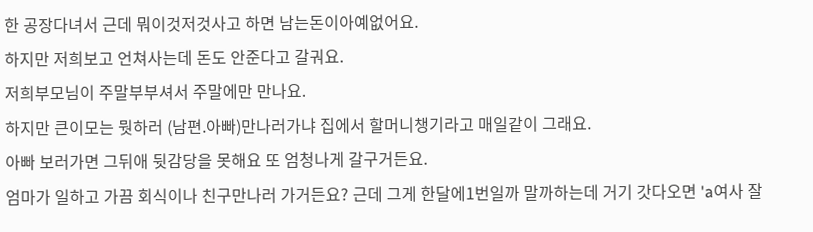한 공장다녀서 근데 뭐이것저것사고 하면 남는돈이아예없어요.
하지만 저희보고 언쳐사는데 돈도 안준다고 갈궈요.
저희부모님이 주말부부셔서 주말에만 만나요.
하지만 큰이모는 뭣하러 (남편.아빠)만나러가냐 집에서 할머니챙기라고 매일같이 그래요.
아빠 보러가면 그뒤애 뒷감당을 못해요 또 엄청나게 갈구거든요.
엄마가 일하고 가끔 회식이나 친구만나러 가거든요? 근데 그게 한달에1번일까 말까하는데 거기 갓다오면 'a여사 잘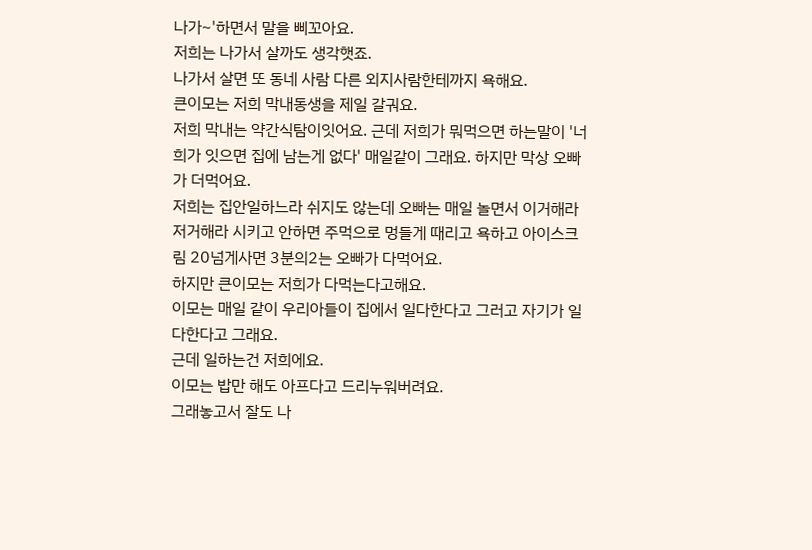나가~'하면서 말을 삐꼬아요.
저희는 나가서 살까도 생각햇죠.
나가서 살면 또 동네 사람 다른 외지사람한테까지 욕해요.
큰이모는 저희 막내동생을 제일 갈궈요.
저희 막내는 약간식탐이잇어요. 근데 저희가 뭐먹으면 하는말이 '너희가 잇으면 집에 남는게 없다' 매일같이 그래요. 하지만 막상 오빠가 더먹어요.
저희는 집안일하느라 쉬지도 않는데 오빠는 매일 놀면서 이거해라 저거해라 시키고 안하면 주먹으로 멍들게 때리고 욕하고 아이스크림 20넘게사면 3분의2는 오빠가 다먹어요.
하지만 큰이모는 저희가 다먹는다고해요.
이모는 매일 같이 우리아들이 집에서 일다한다고 그러고 자기가 일다한다고 그래요.
근데 일하는건 저희에요.
이모는 밥만 해도 아프다고 드리누워버려요.
그래놓고서 잘도 나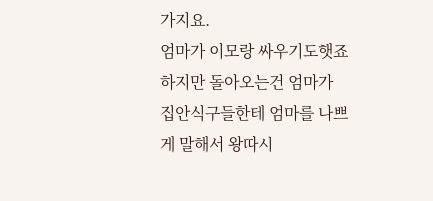가지요.
엄마가 이모랑 싸우기도햇죠 하지만 돌아오는건 엄마가 집안식구들한테 엄마를 나쁘게 말해서 왕따시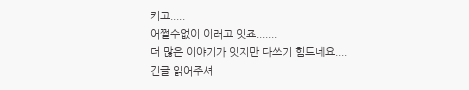키고.....
어쩔수없이 이러고 잇죠.......
더 많은 이야기가 잇지만 다쓰기 힘드네요....
긴글 읽어주셔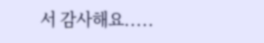서 감사해요.....